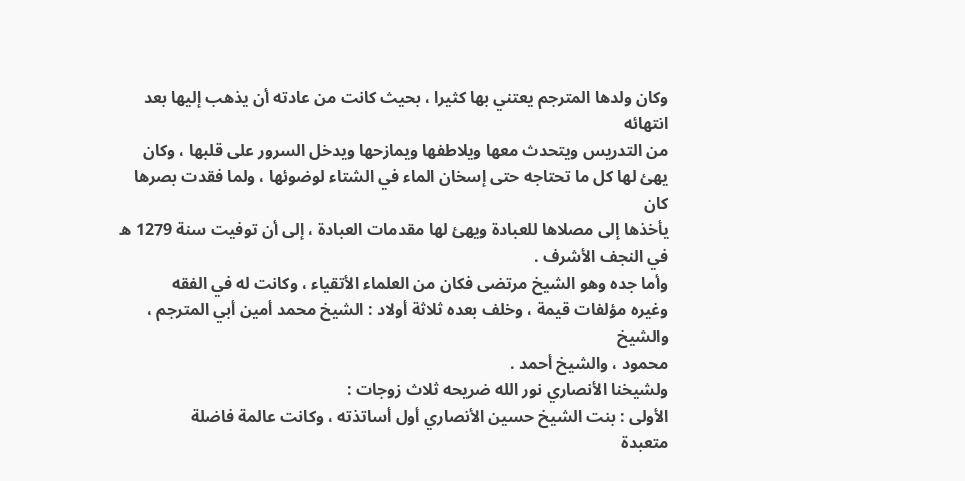وكان ولدها المترجم يعتني بها كثيرا ، بحيث كانت من عادته أن يذهب إليها بعد انتهائه
من التدريس ويتحدث معها ويلاطفها ويمازحها ويدخل السرور على قلبها ، وكان
يهئ لها كل ما تحتاجه حتى إسخان الماء في الشتاء لوضوئها ، ولما فقدت بصرها كان
يأخذها إلى مصلاها للعبادة ويهئ لها مقدمات العبادة ، إلى أن توفيت سنة 1279 ه
في النجف الأشرف .
وأما جده وهو الشيخ مرتضى فكان من العلماء الأتقياء ، وكانت له في الفقه
وغيره مؤلفات قيمة ، وخلف بعده ثلاثة أولاد : الشيخ محمد أمين أبي المترجم ، والشيخ
محمود ، والشيخ أحمد .
ولشيخنا الأنصاري نور الله ضريحه ثلاث زوجات :
الأولى : بنت الشيخ حسين الأنصاري أول أساتذته ، وكانت عالمة فاضلة
متعبدة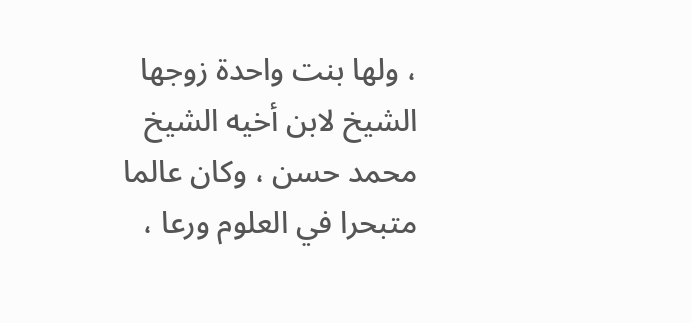، ولها بنت واحدة زوجها الشيخ لابن أخيه الشيخ محمد حسن ، وكان عالما
متبحرا في العلوم ورعا ،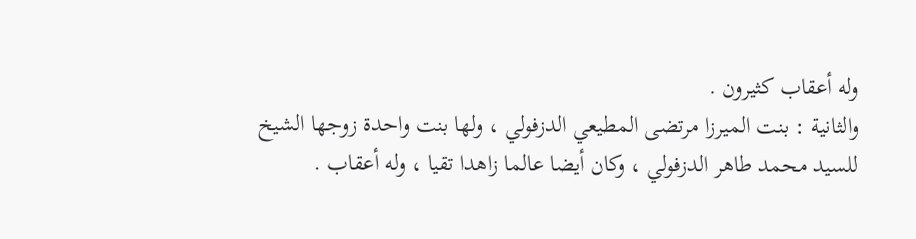وله أعقاب كثيرون .
والثانية : بنت الميرزا مرتضى المطيعي الدزفولي ، ولها بنت واحدة زوجها الشيخ
للسيد محمد طاهر الدزفولي ، وكان أيضا عالما زاهدا تقيا ، وله أعقاب .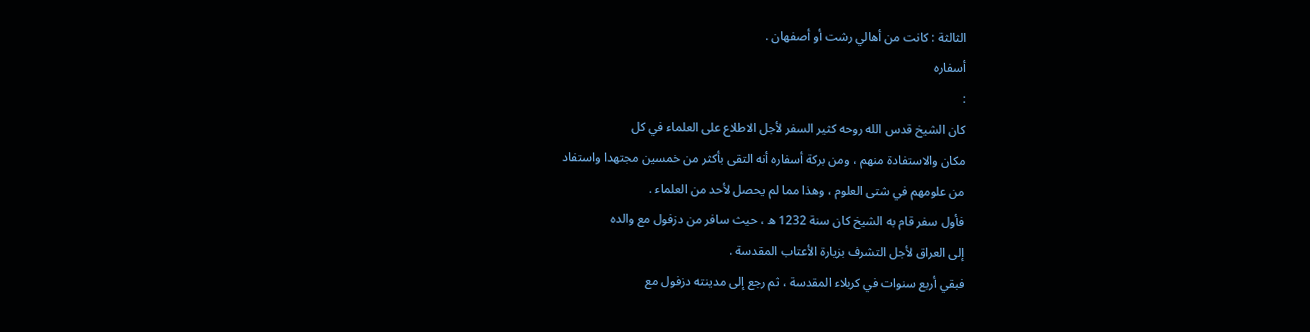الثالثة : كانت من أهالي رشت أو أصفهان .
أسفاره
:
كان الشيخ قدس الله روحه كثير السفر لأجل الاطلاع على العلماء في كل
مكان والاستفادة منهم ، ومن بركة أسفاره أنه التقى بأكثر من خمسين مجتهدا واستفاد
من علومهم في شتى العلوم ، وهذا مما لم يحصل لأحد من العلماء .
فأول سفر قام به الشيخ كان سنة 1232 ه ، حيث سافر من دزفول مع والده
إلى العراق لأجل التشرف بزيارة الأعتاب المقدسة .
فبقي أربع سنوات في كربلاء المقدسة ، ثم رجع إلى مدينته دزفول مع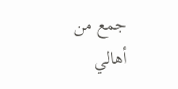جمع من
أهالي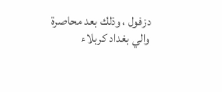دزفول ، وذلك بعد محاصرة والي بغداد كربلاء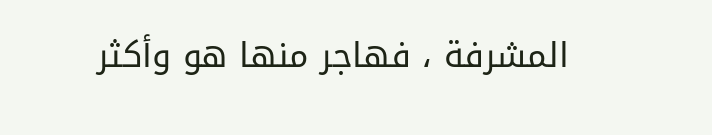المشرفة ، فهاجر منها هو وأكثر